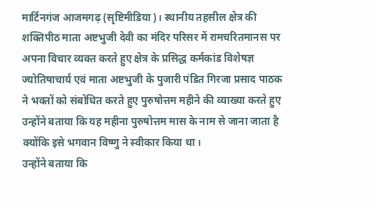मार्टिनगंज आजमगढ़ (सृष्टिमीडिया)। स्थानीय तहसील क्षेत्र की शक्तिपीठ माता अष्टभुजी देवी का मंदिर परिसर में रामचरितमानस पर अपना विचार व्यक्त करते हुए क्षेत्र के प्रसिद्ध कर्मकांड विशेषज्ञ ज्योतिषाचार्य एवं माता अष्टभुजी के पुजारी पंडित गिरजा प्रसाद पाठक ने भक्तों को संबोधित करते हुए पुरुषोत्तम महीने की व्याख्या करते हुए उन्होंने बताया कि यह महीना पुरुषोत्तम मास के नाम से जाना जाता है क्योंकि इसे भगवान विष्णु ने स्वीकार किया था।
उन्होंने बताया कि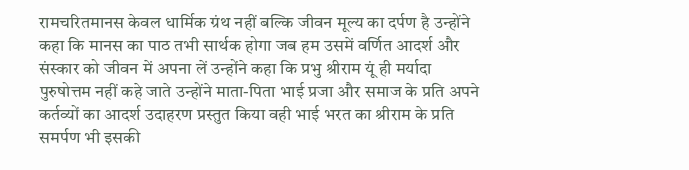रामचरितमानस केवल धार्मिक ग्रंथ नहीं बल्कि जीवन मूल्य का दर्पण है उन्होंने कहा कि मानस का पाठ तभी सार्थक होगा जब हम उसमें वर्णित आदर्श और संस्कार को जीवन में अपना लें उन्होंने कहा कि प्रभु श्रीराम यूं ही मर्यादा पुरुषोत्तम नहीं कहे जाते उन्होंने माता-पिता भाई प्रजा और समाज के प्रति अपने कर्तव्यों का आदर्श उदाहरण प्रस्तुत किया वही भाई भरत का श्रीराम के प्रति समर्पण भी इसकी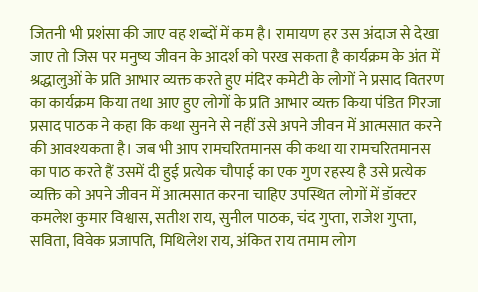जितनी भी प्रशंसा की जाए वह शब्दों में कम है। रामायण हर उस अंदाज से देखा जाए तो जिस पर मनुष्य जीवन के आदर्श को परख सकता है कार्यक्रम के अंत में श्रद्धालुओं के प्रति आभार व्यक्त करते हुए मंदिर कमेटी के लोगों ने प्रसाद वितरण का कार्यक्रम किया तथा आए हुए लोगों के प्रति आभार व्यक्त किया पंडित गिरजा प्रसाद पाठक ने कहा कि कथा सुनने से नहीं उसे अपने जीवन में आत्मसात करने की आवश्यकता है। जब भी आप रामचरितमानस की कथा या रामचरितमानस का पाठ करते हैं उसमें दी हुई प्रत्येक चौपाई का एक गुण रहस्य है उसे प्रत्येक व्यक्ति को अपने जीवन में आत्मसात करना चाहिए उपस्थित लोगों में डॉक्टर कमलेश कुमार विश्वास, सतीश राय, सुनील पाठक, चंद गुप्ता, राजेश गुप्ता, सविता, विवेक प्रजापति, मिथिलेश राय, अंकित राय तमाम लोग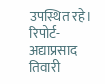उपस्थित रहे।
रिपोर्ट-अद्याप्रसाद तिवारी